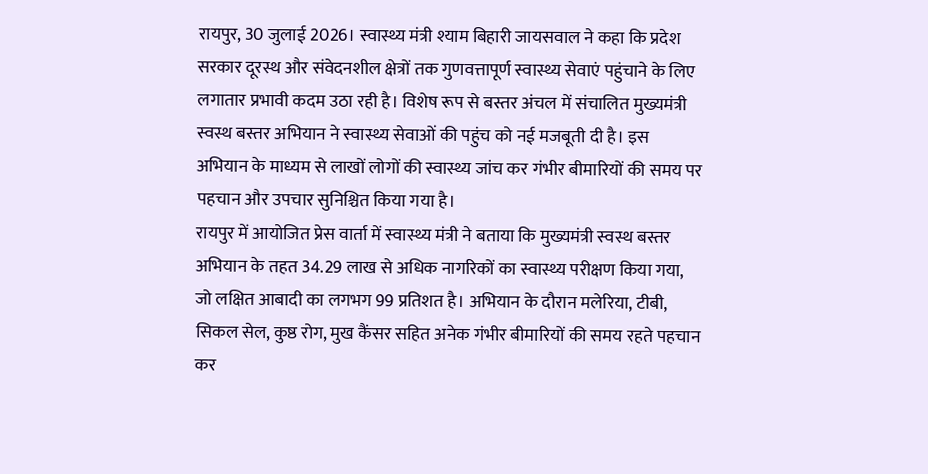रायपुर, 30 जुलाई 2026। स्वास्थ्य मंत्री श्याम बिहारी जायसवाल ने कहा कि प्रदेश सरकार दूरस्थ और संवेदनशील क्षेत्रों तक गुणवत्तापूर्ण स्वास्थ्य सेवाएं पहुंचाने के लिए लगातार प्रभावी कदम उठा रही है। विशेष रूप से बस्तर अंचल में संचालित मुख्यमंत्री स्वस्थ बस्तर अभियान ने स्वास्थ्य सेवाओं की पहुंच को नई मजबूती दी है। इस अभियान के माध्यम से लाखों लोगों की स्वास्थ्य जांच कर गंभीर बीमारियों की समय पर पहचान और उपचार सुनिश्चित किया गया है।
रायपुर में आयोजित प्रेस वार्ता में स्वास्थ्य मंत्री ने बताया कि मुख्यमंत्री स्वस्थ बस्तर अभियान के तहत 34.29 लाख से अधिक नागरिकों का स्वास्थ्य परीक्षण किया गया, जो लक्षित आबादी का लगभग 99 प्रतिशत है। अभियान के दौरान मलेरिया, टीबी, सिकल सेल, कुष्ठ रोग, मुख कैंसर सहित अनेक गंभीर बीमारियों की समय रहते पहचान कर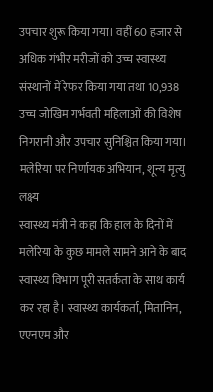उपचार शुरू किया गया। वहीं 60 हजार से अधिक गंभीर मरीजों को उच्च स्वास्थ्य संस्थानों में रेफर किया गया तथा 10,938 उच्च जोखिम गर्भवती महिलाओं की विशेष निगरानी और उपचार सुनिश्चित किया गया।
मलेरिया पर निर्णायक अभियान, शून्य मृत्यु लक्ष्य
स्वास्थ्य मंत्री ने कहा कि हाल के दिनों में मलेरिया के कुछ मामले सामने आने के बाद स्वास्थ्य विभाग पूरी सतर्कता के साथ कार्य कर रहा है। स्वास्थ्य कार्यकर्ता, मितानिन, एएनएम और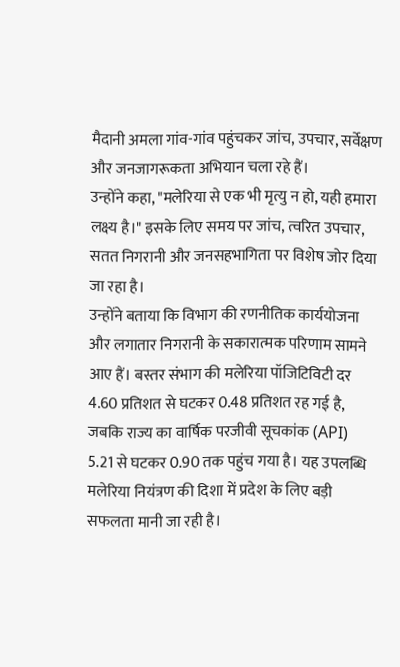मैदानी अमला गांव-गांव पहुंचकर जांच, उपचार, सर्वेक्षण और जनजागरूकता अभियान चला रहे हैं।
उन्होंने कहा, "मलेरिया से एक भी मृत्यु न हो, यही हमारा लक्ष्य है।" इसके लिए समय पर जांच, त्वरित उपचार, सतत निगरानी और जनसहभागिता पर विशेष जोर दिया जा रहा है।
उन्होंने बताया कि विभाग की रणनीतिक कार्ययोजना और लगातार निगरानी के सकारात्मक परिणाम सामने आए हैं। बस्तर संभाग की मलेरिया पॉजिटिविटी दर 4.60 प्रतिशत से घटकर 0.48 प्रतिशत रह गई है, जबकि राज्य का वार्षिक परजीवी सूचकांक (API) 5.21 से घटकर 0.90 तक पहुंच गया है। यह उपलब्धि मलेरिया नियंत्रण की दिशा में प्रदेश के लिए बड़ी सफलता मानी जा रही है।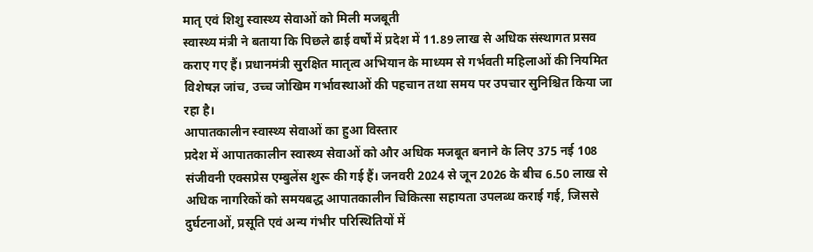मातृ एवं शिशु स्वास्थ्य सेवाओं को मिली मजबूती
स्वास्थ्य मंत्री ने बताया कि पिछले ढाई वर्षों में प्रदेश में 11.89 लाख से अधिक संस्थागत प्रसव कराए गए हैं। प्रधानमंत्री सुरक्षित मातृत्व अभियान के माध्यम से गर्भवती महिलाओं की नियमित विशेषज्ञ जांच, उच्च जोखिम गर्भावस्थाओं की पहचान तथा समय पर उपचार सुनिश्चित किया जा रहा है।
आपातकालीन स्वास्थ्य सेवाओं का हुआ विस्तार
प्रदेश में आपातकालीन स्वास्थ्य सेवाओं को और अधिक मजबूत बनाने के लिए 375 नई 108 संजीवनी एक्सप्रेस एम्बुलेंस शुरू की गई हैं। जनवरी 2024 से जून 2026 के बीच 6.50 लाख से अधिक नागरिकों को समयबद्ध आपातकालीन चिकित्सा सहायता उपलब्ध कराई गई, जिससे दुर्घटनाओं, प्रसूति एवं अन्य गंभीर परिस्थितियों में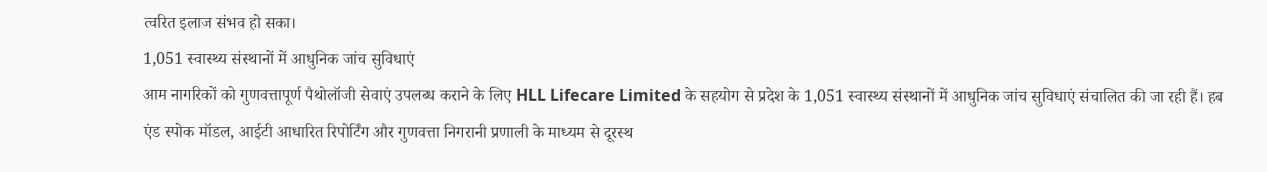त्वरित इलाज संभव हो सका।
1,051 स्वास्थ्य संस्थानों में आधुनिक जांच सुविधाएं
आम नागरिकों को गुणवत्तापूर्ण पैथोलॉजी सेवाएं उपलब्ध कराने के लिए HLL Lifecare Limited के सहयोग से प्रदेश के 1,051 स्वास्थ्य संस्थानों में आधुनिक जांच सुविधाएं संचालित की जा रही हैं। हब एंड स्पोक मॉडल, आईटी आधारित रिपोर्टिंग और गुणवत्ता निगरानी प्रणाली के माध्यम से दूरस्थ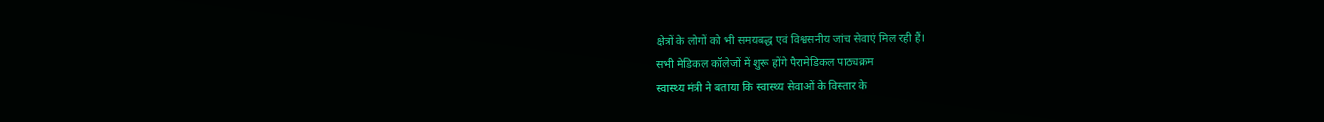क्षेत्रों के लोगों को भी समयबद्ध एवं विश्वसनीय जांच सेवाएं मिल रही हैं।
सभी मेडिकल कॉलेजों में शुरू होंगे पैरामेडिकल पाठ्यक्रम
स्वास्थ्य मंत्री ने बताया कि स्वास्थ्य सेवाओं के विस्तार के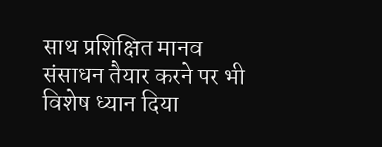साथ प्रशिक्षित मानव संसाधन तैयार करने पर भी विशेष ध्यान दिया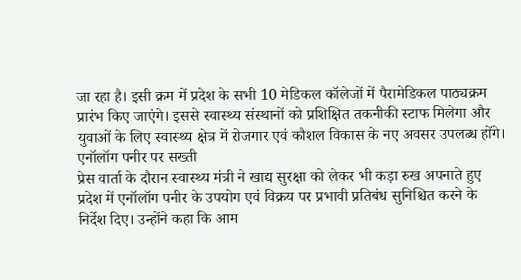जा रहा है। इसी क्रम में प्रदेश के सभी 10 मेडिकल कॉलेजों में पैरामेडिकल पाठ्यक्रम प्रारंभ किए जाएंगे। इससे स्वास्थ्य संस्थानों को प्रशिक्षित तकनीकी स्टाफ मिलेगा और युवाओं के लिए स्वास्थ्य क्षेत्र में रोजगार एवं कौशल विकास के नए अवसर उपलब्ध होंगे।
एनॉलॉग पनीर पर सख्ती
प्रेस वार्ता के दौरान स्वास्थ्य मंत्री ने खाद्य सुरक्षा को लेकर भी कड़ा रुख अपनाते हुए प्रदेश में एनॉलॉग पनीर के उपयोग एवं विक्रय पर प्रभावी प्रतिबंध सुनिश्चित करने के निर्देश दिए। उन्होंने कहा कि आम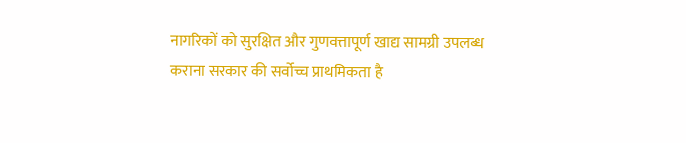नागरिकों को सुरक्षित और गुणवत्तापूर्ण खाद्य सामग्री उपलब्ध कराना सरकार की सर्वोच्च प्राथमिकता है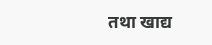तथा खाद्य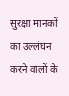सुरक्षा मानकों का उल्लंघन करने वालों के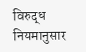विरुद्ध नियमानुसार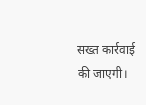सख्त कार्रवाई की जाएगी।